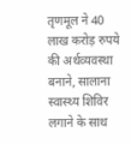तृणमूल ने 40 लाख करोड़ रुपये की अर्थव्यवस्था बनाने, सालाना स्वास्थ्य शिविर लगाने के साथ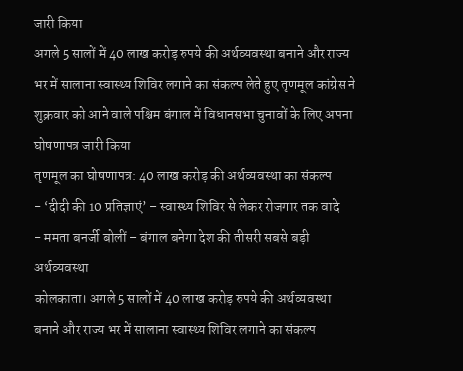जारी किया
अगले 5 सालों में 40 लाख करोड़ रुपये की अर्थव्यवस्था बनाने और राज्य भर में सालाना स्वास्थ्य शिविर लगाने का संकल्प लेते हुए तृणमूल कांग्रेस ने शुक्रवार को आने वाले पश्चिम बंगाल में विधानसभा चुनावों के लिए अपना घोषणापत्र जारी किया
तृणमूल का घोषणापत्र: 40 लाख करोड़ की अर्थव्यवस्था का संकल्प
- ‘दीदी की 10 प्रतिज्ञाएं’ – स्वास्थ्य शिविर से लेकर रोजगार तक वादे
- ममता बनर्जी बोलीं – बंगाल बनेगा देश की तीसरी सबसे बड़ी अर्थव्यवस्था
कोलकाता। अगले 5 सालों में 40 लाख करोड़ रुपये की अर्थव्यवस्था बनाने और राज्य भर में सालाना स्वास्थ्य शिविर लगाने का संकल्प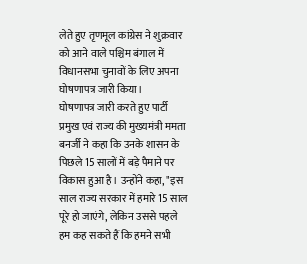लेते हुए तृणमूल कांग्रेस ने शुक्रवार को आने वाले पश्चिम बंगाल में विधानसभा चुनावों के लिए अपना घोषणापत्र जारी किया।
घोषणापत्र जारी करते हुए पार्टी प्रमुख एवं राज्य की मुख्यमंत्री ममता बनर्जी ने कहा कि उनके शासन के पिछले 15 सालों में बड़े पैमाने पर विकास हुआ है। उन्होंने कहा, "इस साल राज्य सरकार में हमारे 15 साल पूरे हो जाएंगे, लेकिन उससे पहले हम कह सकते हैं कि हमने सभी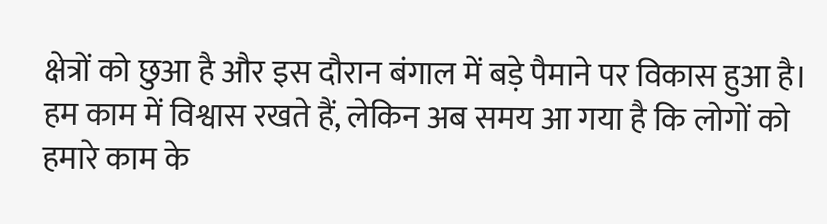क्षेत्रों को छुआ है और इस दौरान बंगाल में बड़े पैमाने पर विकास हुआ है। हम काम में विश्वास रखते हैं, लेकिन अब समय आ गया है कि लोगों को हमारे काम के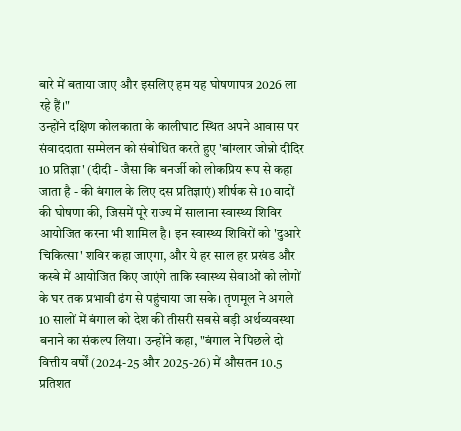बारे में बताया जाए और इसलिए हम यह घोषणापत्र 2026 ला रहे हैं।"
उन्होंने दक्षिण कोलकाता के कालीघाट स्थित अपने आवास पर संवाददाता सम्मेलन को संबोधित करते हुए 'बांग्लार जोन्नो दीदिर 10 प्रतिज्ञा' (दीदी - जैसा कि बनर्जी को लोकप्रिय रूप से कहा जाता है - की बंगाल के लिए दस प्रतिज्ञाएं) शीर्षक से 10 वादों की घोषणा की, जिसमें पूरे राज्य में सालाना स्वास्थ्य शिविर आयोजित करना भी शामिल है। इन स्वास्थ्य शिविरों को 'दुआरे चिकित्सा' शविर कहा जाएगा, और ये हर साल हर प्रखंड और कस्बे में आयोजित किए जाएंगे ताकि स्वास्थ्य सेवाओं को लोगों के घर तक प्रभावी ढंग से पहुंचाया जा सके। तृणमूल ने अगले 10 सालों में बंगाल को देश की तीसरी सबसे बड़ी अर्थव्यवस्था बनाने का संकल्प लिया। उन्होंने कहा, "बंगाल ने पिछले दो वित्तीय वर्षों (2024-25 और 2025-26) में औसतन 10.5 प्रतिशत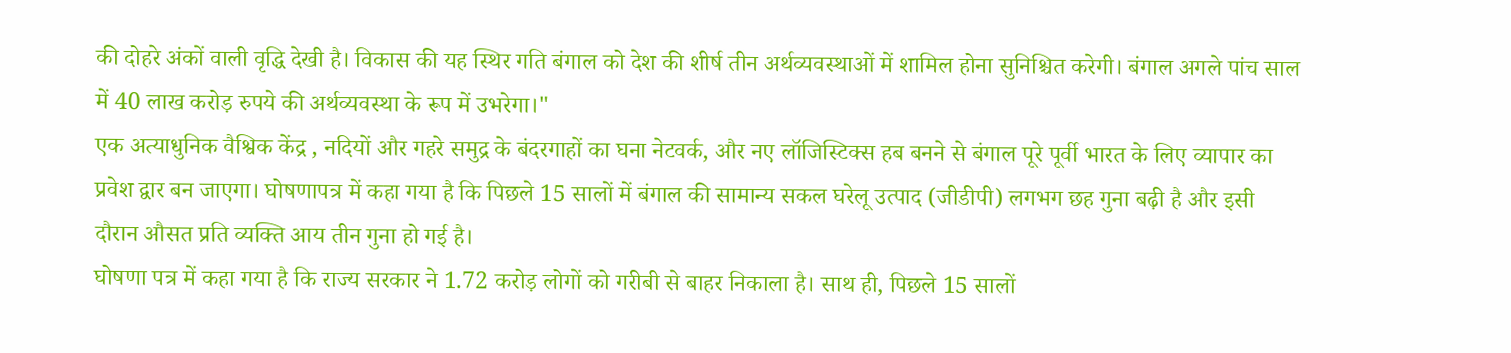की दोहरे अंकों वाली वृद्धि देखी है। विकास की यह स्थिर गति बंगाल को देश की शीर्ष तीन अर्थव्यवस्थाओं में शामिल होना सुनिश्चित करेगी। बंगाल अगले पांच साल में 40 लाख करोड़ रुपये की अर्थव्यवस्था के रूप में उभरेगा।"
एक अत्याधुनिक वैश्विक केंद्र , नदियों और गहरे समुद्र के बंदरगाहों का घना नेटवर्क, और नए लॉजिस्टिक्स हब बनने से बंगाल पूरे पूर्वी भारत के लिए व्यापार का प्रवेश द्वार बन जाएगा। घोषणापत्र में कहा गया है कि पिछले 15 सालों में बंगाल की सामान्य सकल घरेलू उत्पाद (जीडीपी) लगभग छह गुना बढ़ी है और इसी दौरान औसत प्रति व्यक्ति आय तीन गुना हो गई है।
घोषणा पत्र में कहा गया है कि राज्य सरकार ने 1.72 करोड़ लोगों को गरीबी से बाहर निकाला है। साथ ही, पिछले 15 सालों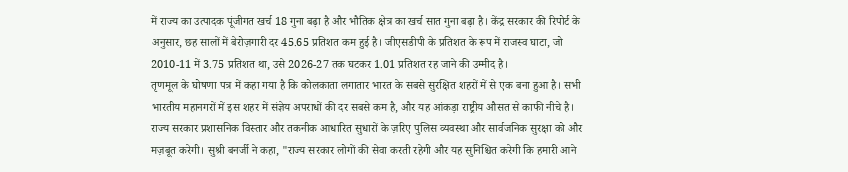में राज्य का उत्पादक पूंजीगत खर्च 18 गुना बढ़ा है और भौतिक क्षेत्र का खर्च सात गुना बढ़ा है। केंद्र सरकार की रिपोर्ट के अनुसार, छह सालों में बेरोज़गारी दर 45.65 प्रतिशत कम हुई है। जीएसडीपी के प्रतिशत के रूप में राजस्व घाटा, जो 2010-11 में 3.75 प्रतिशत था, उसे 2026-27 तक घटकर 1.01 प्रतिशत रह जाने की उम्मीद है।
तृणमूल के घोषणा पत्र में कहा गया है कि कोलकाता लगातार भारत के सबसे सुरक्षित शहरों में से एक बना हुआ है। सभी भारतीय महानगरों में इस शहर में संज्ञेय अपराधों की दर सबसे कम है, और यह आंकड़ा राष्ट्रीय औसत से काफी नीचे है। राज्य सरकार प्रशासनिक विस्तार और तकनीक आधारित सुधारों के ज़रिए पुलिस व्यवस्था और सार्वजनिक सुरक्षा को और मज़बूत करेगी। सुश्री बनर्जी ने कहा, "राज्य सरकार लोगों की सेवा करती रहेगी और यह सुनिश्चित करेगी कि हमारी आने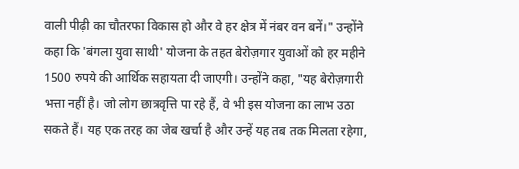वाली पीढ़ी का चौतरफा विकास हो और वे हर क्षेत्र में नंबर वन बनें।" उन्होंने कहा कि 'बंगला युवा साथी' योजना के तहत बेरोज़गार युवाओं को हर महीने 1500 रुपये की आर्थिक सहायता दी जाएगी। उन्होंने कहा, "यह बेरोज़गारी भत्ता नहीं है। जो लोग छात्रवृत्ति पा रहे हैं, वे भी इस योजना का लाभ उठा सकते हैं। यह एक तरह का जेब खर्चा है और उन्हें यह तब तक मिलता रहेगा,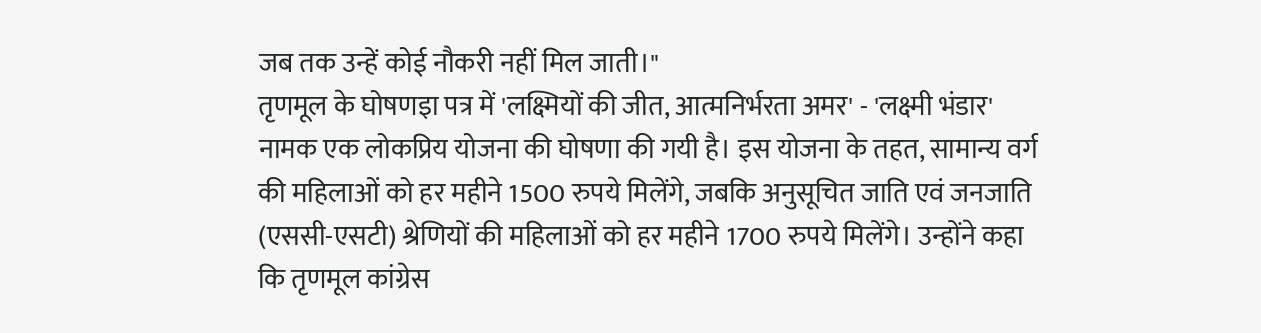जब तक उन्हें कोई नौकरी नहीं मिल जाती।"
तृणमूल के घोषणइा पत्र में 'लक्ष्मियों की जीत, आत्मनिर्भरता अमर' - 'लक्ष्मी भंडार' नामक एक लोकप्रिय योजना की घोषणा की गयी है। इस योजना के तहत, सामान्य वर्ग की महिलाओं को हर महीने 1500 रुपये मिलेंगे, जबकि अनुसूचित जाति एवं जनजाति (एससी-एसटी) श्रेणियों की महिलाओं को हर महीने 1700 रुपये मिलेंगे। उन्होंने कहा कि तृणमूल कांग्रेस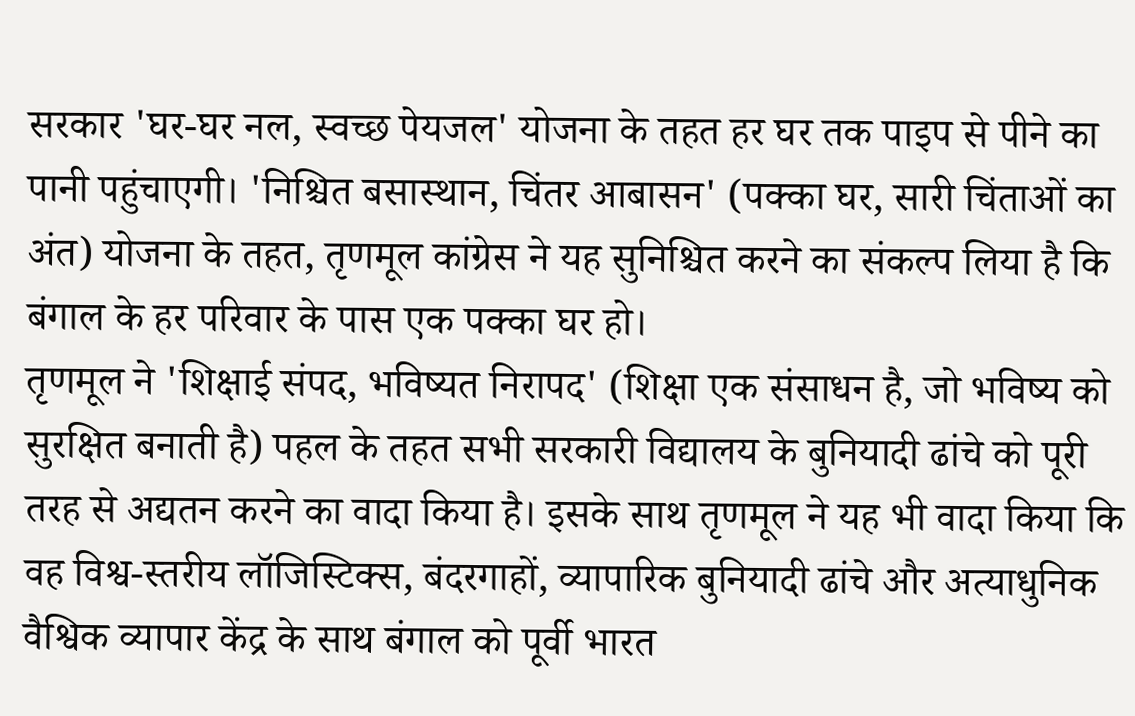सरकार 'घर-घर नल, स्वच्छ पेयजल' योजना के तहत हर घर तक पाइप से पीने का पानी पहुंचाएगी। 'निश्चित बसास्थान, चिंतर आबासन' (पक्का घर, सारी चिंताओं का अंत) योजना के तहत, तृणमूल कांग्रेस ने यह सुनिश्चित करने का संकल्प लिया है कि बंगाल के हर परिवार के पास एक पक्का घर हो।
तृणमूल ने 'शिक्षाई संपद, भविष्यत निरापद' (शिक्षा एक संसाधन है, जो भविष्य को सुरक्षित बनाती है) पहल के तहत सभी सरकारी विद्यालय के बुनियादी ढांचे को पूरी तरह से अद्यतन करने का वादा किया है। इसके साथ तृणमूल ने यह भी वादा किया कि वह विश्व-स्तरीय लॉजिस्टिक्स, बंदरगाहों, व्यापारिक बुनियादी ढांचे और अत्याधुनिक वैश्विक व्यापार केंद्र के साथ बंगाल को पूर्वी भारत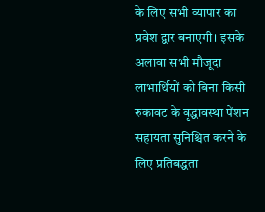के लिए सभी व्यापार का प्रवेश द्वार बनाएगी। इसके अलावा सभी मौजूदा लाभार्थियों को बिना किसी रुकावट के वृद्धावस्था पेंशन सहायता सुनिश्चित करने के लिए प्रतिबद्धता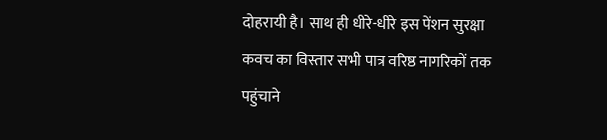दोहरायी है। साथ ही धीरे-धीरे इस पेंशन सुरक्षा कवच का विस्तार सभी पात्र वरिष्ठ नागरिकों तक पहुंचाने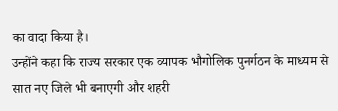का वादा किया है।
उन्होंने कहा कि राज्य सरकार एक व्यापक भौगोलिक पुनर्गठन के माध्यम से सात नए जिले भी बनाएगी और शहरी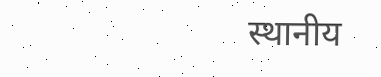स्थानीय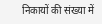निकायों की संख्या में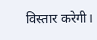विस्तार करेगी।